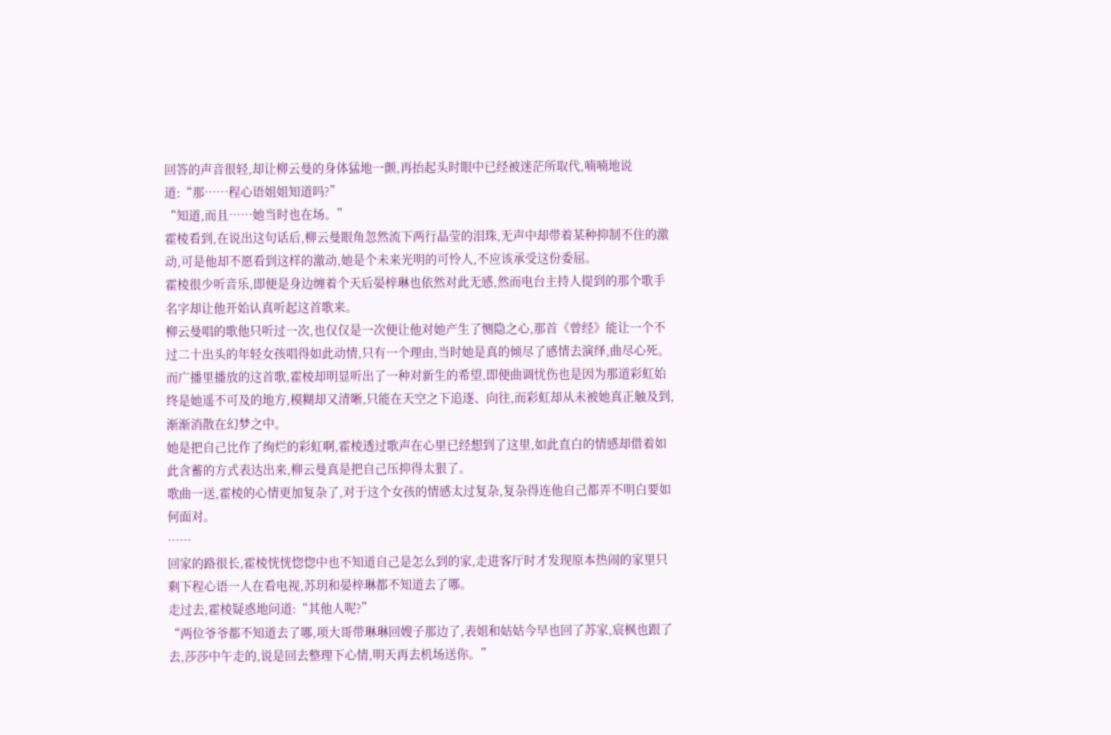回答的声音很轻,却让柳云曼的身体猛地一颤,再抬起头时眼中已经被迷茫所取代,喃喃地说道:“那……程心语姐姐知道吗?”
“知道,而且……她当时也在场。”
霍棱看到,在说出这句话后,柳云曼眼角忽然流下两行晶莹的泪珠,无声中却带着某种抑制不住的激动,可是他却不愿看到这样的激动,她是个未来光明的可怜人,不应该承受这份委屈。
霍棱很少听音乐,即便是身边缠着个天后晏梓琳也依然对此无感,然而电台主持人提到的那个歌手名字却让他开始认真听起这首歌来。
柳云曼唱的歌他只听过一次,也仅仅是一次便让他对她产生了恻隐之心,那首《曾经》能让一个不过二十出头的年轻女孩唱得如此动情,只有一个理由,当时她是真的倾尽了感情去演绎,曲尽心死。
而广播里播放的这首歌,霍棱却明显听出了一种对新生的希望,即便曲调忧伤也是因为那道彩虹始终是她遥不可及的地方,模糊却又清晰,只能在天空之下追逐、向往,而彩虹却从未被她真正触及到,渐渐消散在幻梦之中。
她是把自己比作了绚烂的彩虹啊,霍棱透过歌声在心里已经想到了这里,如此直白的情感却借着如此含蓄的方式表达出来,柳云曼真是把自己压抑得太狠了。
歌曲一送,霍棱的心情更加复杂了,对于这个女孩的情感太过复杂,复杂得连他自己都弄不明白要如何面对。
……
回家的路很长,霍棱恍恍惚惚中也不知道自己是怎么到的家,走进客厅时才发现原本热闹的家里只剩下程心语一人在看电视,苏玥和晏梓琳都不知道去了哪。
走过去,霍棱疑惑地问道:“其他人呢?”
“两位爷爷都不知道去了哪,项大哥带琳琳回嫂子那边了,表姐和姑姑今早也回了苏家,宸枫也跟了去,莎莎中午走的,说是回去整理下心情,明天再去机场送你。”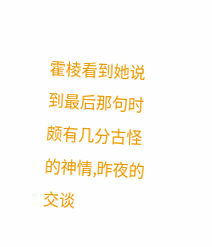霍棱看到她说到最后那句时颇有几分古怪的神情,昨夜的交谈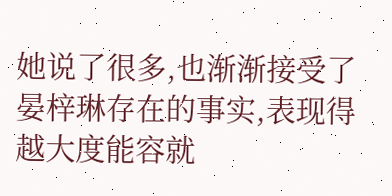她说了很多,也渐渐接受了晏梓琳存在的事实,表现得越大度能容就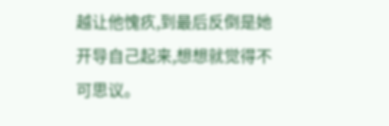越让他愧疚,到最后反倒是她开导自己起来,想想就觉得不可思议。